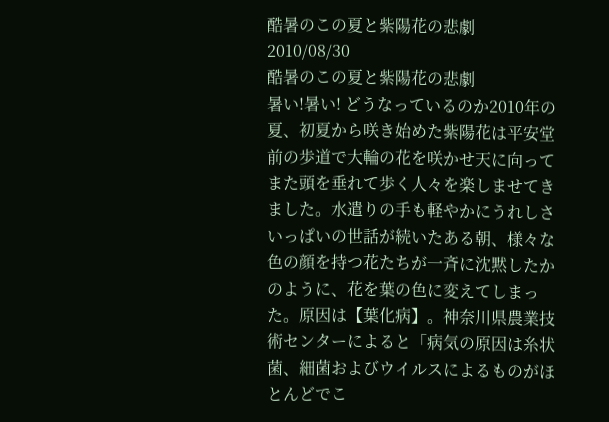酷暑のこの夏と紫陽花の悲劇
2010/08/30
酷暑のこの夏と紫陽花の悲劇
暑い!暑い! どうなっているのか2010年の夏、初夏から咲き始めた紫陽花は平安堂前の歩道で大輪の花を咲かせ天に向ってまた頭を垂れて歩く人々を楽しませてきました。水遣りの手も軽やかにうれしさいっぱいの世話が続いたある朝、様々な色の顔を持つ花たちが一斉に沈黙したかのように、花を葉の色に変えてしまった。原因は【葉化病】。神奈川県農業技術センターによると「病気の原因は糸状菌、細菌およびウイルスによるものがほとんどでこ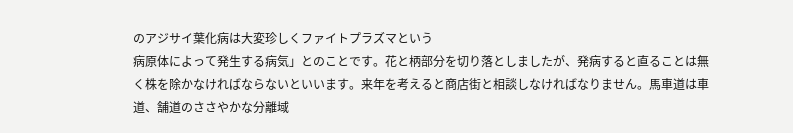のアジサイ葉化病は大変珍しくファイトプラズマという
病原体によって発生する病気」とのことです。花と柄部分を切り落としましたが、発病すると直ることは無く株を除かなければならないといいます。来年を考えると商店街と相談しなければなりません。馬車道は車道、舗道のささやかな分離域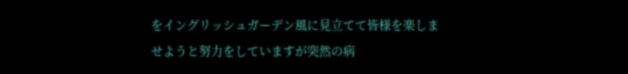をイングリッシュガーデン風に見立てて皆様を楽しませようと努力をしていますが突然の病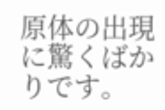原体の出現に驚くばかりです。